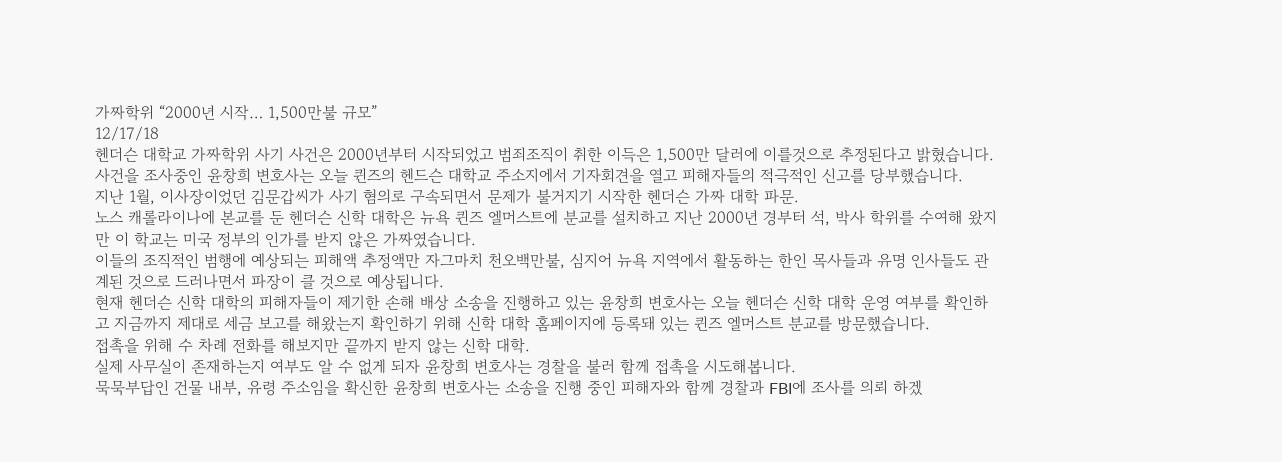가짜학위 “2000년 시작… 1,500만불 규모”
12/17/18
헨더슨 대학교 가짜학위 사기 사건은 2000년부터 시작되었고 범죄조직이 취한 이득은 1,500만 달러에 이를것으로 추정된다고 밝혔습니다.
사건을 조사중인 윤창희 변호사는 오늘 퀸즈의 헨드슨 대학교 주소지에서 기자회견을 열고 피해자들의 적극적인 신고를 당부했습니다.
지난 1월, 이사장이었던 김문갑씨가 사기 혐의로 구속되면서 문제가 불거지기 시작한 헨더슨 가짜 대학 파문.
노스 캐롤라이나에 본교를 둔 헨더슨 신학 대학은 뉴욕 퀸즈 엘머스트에 분교를 설치하고 지난 2000년 경부터 석, 박사 학위를 수여해 왔지만 이 학교는 미국 정부의 인가를 받지 않은 가짜였습니다.
이들의 조직적인 범행에 예상되는 피해액 추정액만 자그마치 천오백만불, 심지어 뉴욕 지역에서 활동하는 한인 목사들과 유명 인사들도 관계된 것으로 드러나면서 파장이 클 것으로 예상됩니다.
현재 헨더슨 신학 대학의 피해자들이 제기한 손해 배상 소송을 진행하고 있는 윤창희 변호사는 오늘 헨더슨 신학 대학 운영 여부를 확인하고 지금까지 제대로 세금 보고를 해왔는지 확인하기 위해 신학 대학 홈페이지에 등록돼 있는 퀸즈 엘머스트 분교를 방문했습니다.
접촉을 위해 수 차례 전화를 해보지만 끝까지 받지 않는 신학 대학.
실제 사무실이 존재하는지 여부도 알 수 없게 되자 윤창희 변호사는 경찰을 불러 함께 접촉을 시도해봅니다.
묵묵부답인 건물 내부, 유령 주소임을 확신한 윤창희 변호사는 소송을 진행 중인 피해자와 함께 경찰과 FBI에 조사를 의뢰 하겠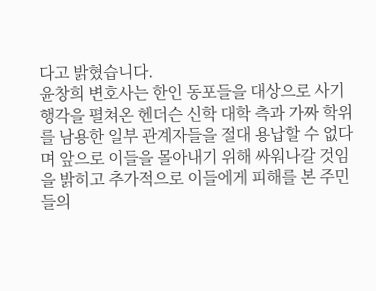다고 밝혔습니다.
윤창희 변호사는 한인 동포들을 대상으로 사기 행각을 펼쳐온 헨더슨 신학 대학 측과 가짜 학위를 남용한 일부 관계자들을 절대 용납할 수 없다며 앞으로 이들을 몰아내기 위해 싸워나갈 것임을 밝히고 추가적으로 이들에게 피해를 본 주민들의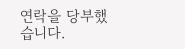연락을 당부했습니다.